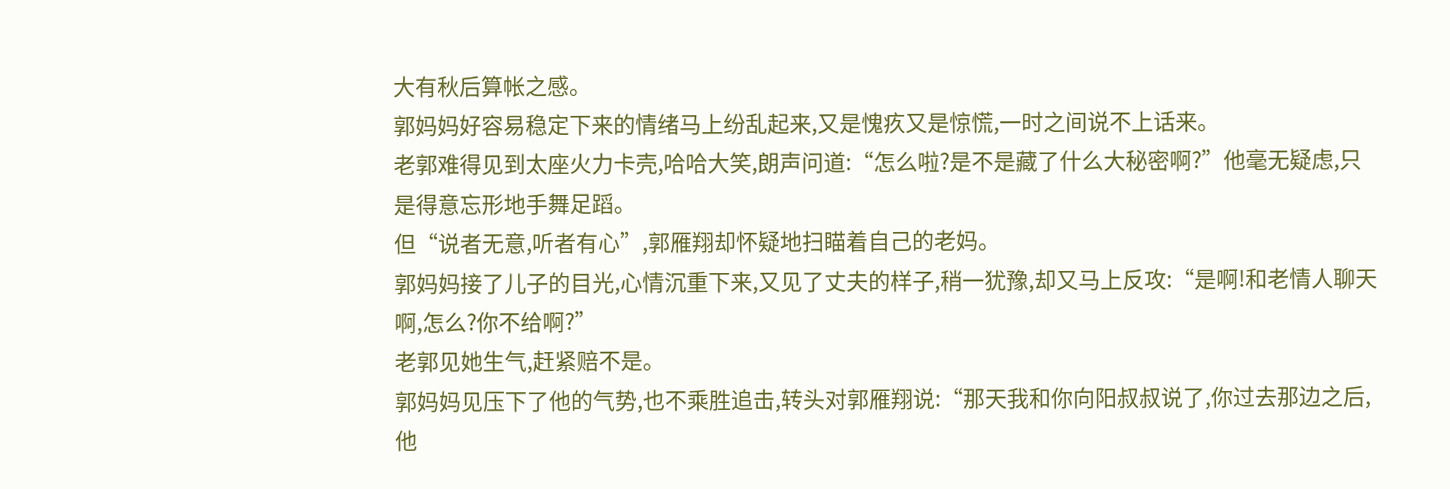大有秋后算帐之感。
郭妈妈好容易稳定下来的情绪马上纷乱起来,又是愧疚又是惊慌,一时之间说不上话来。
老郭难得见到太座火力卡壳,哈哈大笑,朗声问道:“怎么啦?是不是藏了什么大秘密啊?”他毫无疑虑,只是得意忘形地手舞足蹈。
但“说者无意,听者有心”,郭雁翔却怀疑地扫瞄着自己的老妈。
郭妈妈接了儿子的目光,心情沉重下来,又见了丈夫的样子,稍一犹豫,却又马上反攻:“是啊!和老情人聊天啊,怎么?你不给啊?”
老郭见她生气,赶紧赔不是。
郭妈妈见压下了他的气势,也不乘胜追击,转头对郭雁翔说:“那天我和你向阳叔叔说了,你过去那边之后,他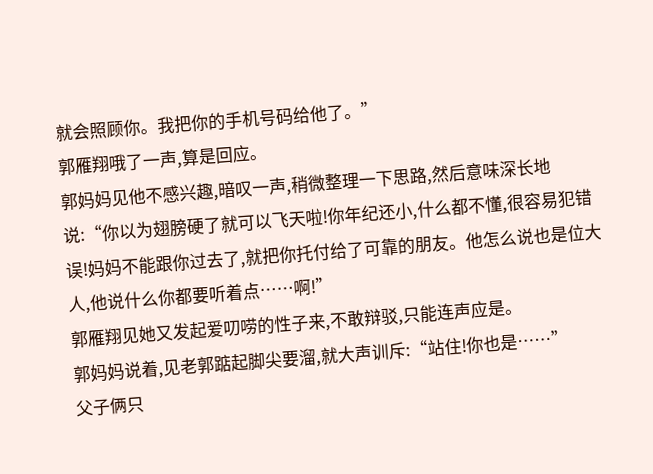就会照顾你。我把你的手机号码给他了。”
郭雁翔哦了一声,算是回应。
郭妈妈见他不感兴趣,暗叹一声,稍微整理一下思路,然后意味深长地说:“你以为翅膀硬了就可以飞天啦!你年纪还小,什么都不懂,很容易犯错误!妈妈不能跟你过去了,就把你托付给了可靠的朋友。他怎么说也是位大人,他说什么你都要听着点……啊!”
郭雁翔见她又发起爱叨唠的性子来,不敢辩驳,只能连声应是。
郭妈妈说着,见老郭踮起脚尖要溜,就大声训斥:“站住!你也是……”
父子俩只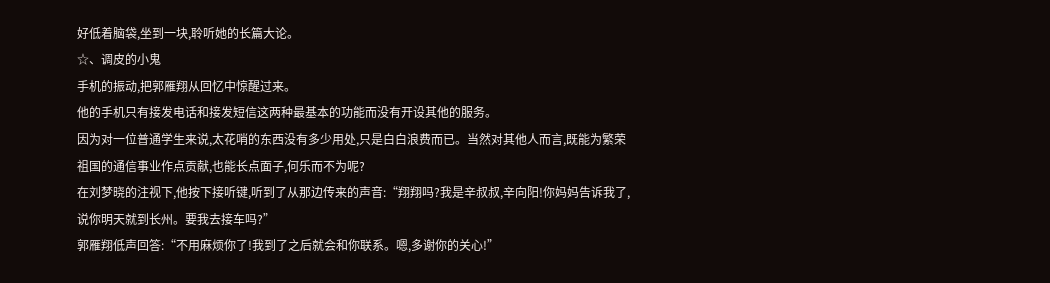好低着脑袋,坐到一块,聆听她的长篇大论。
☆、调皮的小鬼
手机的振动,把郭雁翔从回忆中惊醒过来。
他的手机只有接发电话和接发短信这两种最基本的功能而没有开设其他的服务。
因为对一位普通学生来说,太花哨的东西没有多少用处,只是白白浪费而已。当然对其他人而言,既能为繁荣祖国的通信事业作点贡献,也能长点面子,何乐而不为呢?
在刘梦晓的注视下,他按下接听键,听到了从那边传来的声音:“翔翔吗?我是辛叔叔,辛向阳!你妈妈告诉我了,说你明天就到长州。要我去接车吗?”
郭雁翔低声回答:“不用麻烦你了!我到了之后就会和你联系。嗯,多谢你的关心!”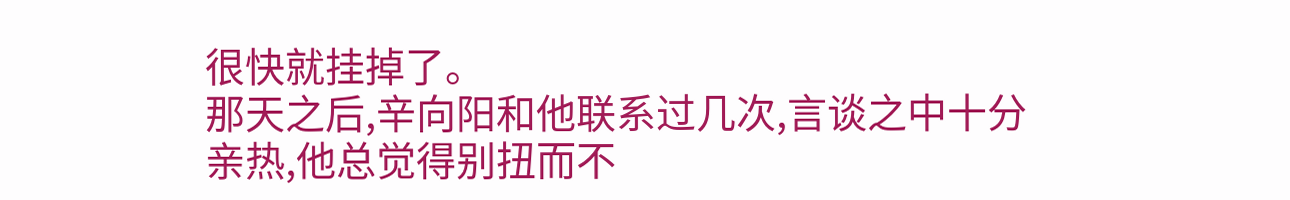很快就挂掉了。
那天之后,辛向阳和他联系过几次,言谈之中十分亲热,他总觉得别扭而不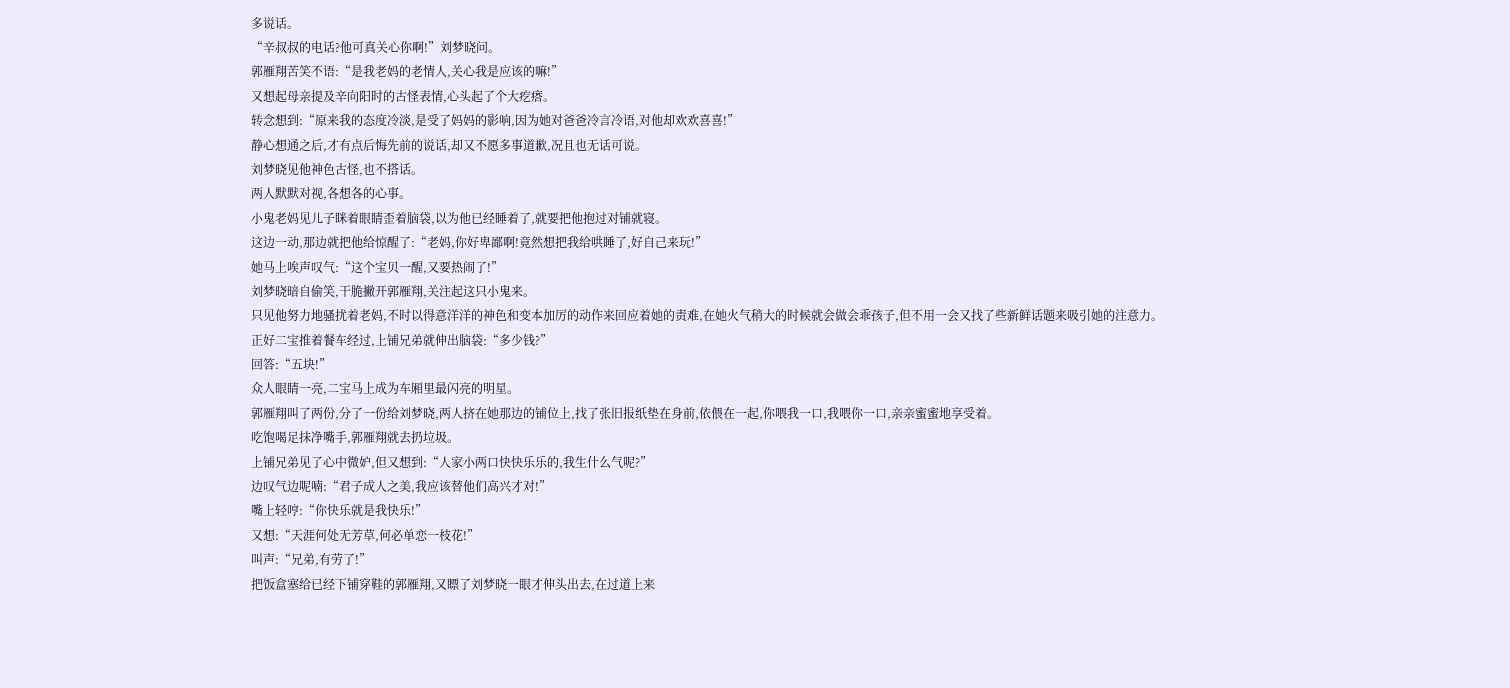多说话。
“辛叔叔的电话?他可真关心你啊!”刘梦晓问。
郭雁翔苦笑不语:“是我老妈的老情人,关心我是应该的嘛!”
又想起母亲提及辛向阳时的古怪表情,心头起了个大疙瘩。
转念想到:“原来我的态度冷淡,是受了妈妈的影响,因为她对爸爸冷言冷语,对他却欢欢喜喜!”
静心想通之后,才有点后悔先前的说话,却又不愿多事道歉,况且也无话可说。
刘梦晓见他神色古怪,也不搭话。
两人默默对视,各想各的心事。
小鬼老妈见儿子眯着眼睛歪着脑袋,以为他已经睡着了,就要把他抱过对铺就寝。
这边一动,那边就把他给惊醒了:“老妈,你好卑鄙啊!竟然想把我给哄睡了,好自己来玩!”
她马上唉声叹气:“这个宝贝一醒,又要热闹了!”
刘梦晓暗自偷笑,干脆撇开郭雁翔,关注起这只小鬼来。
只见他努力地骚扰着老妈,不时以得意洋洋的神色和变本加厉的动作来回应着她的责难,在她火气稍大的时候就会做会乖孩子,但不用一会又找了些新鲜话题来吸引她的注意力。
正好二宝推着餐车经过,上铺兄弟就伸出脑袋:“多少钱?”
回答:“五块!”
众人眼睛一亮,二宝马上成为车厢里最闪亮的明星。
郭雁翔叫了两份,分了一份给刘梦晓,两人挤在她那边的铺位上,找了张旧报纸垫在身前,依偎在一起,你喂我一口,我喂你一口,亲亲蜜蜜地享受着。
吃饱喝足抹净嘴手,郭雁翔就去扔垃圾。
上铺兄弟见了心中微妒,但又想到:“人家小两口快快乐乐的,我生什么气呢?”
边叹气边呢喃:“君子成人之美,我应该替他们高兴才对!”
嘴上轻哼:“你快乐就是我快乐!”
又想:“天涯何处无芳草,何必单恋一枝花!”
叫声:“兄弟,有劳了!”
把饭盒塞给已经下铺穿鞋的郭雁翔,又瞟了刘梦晓一眼才伸头出去,在过道上来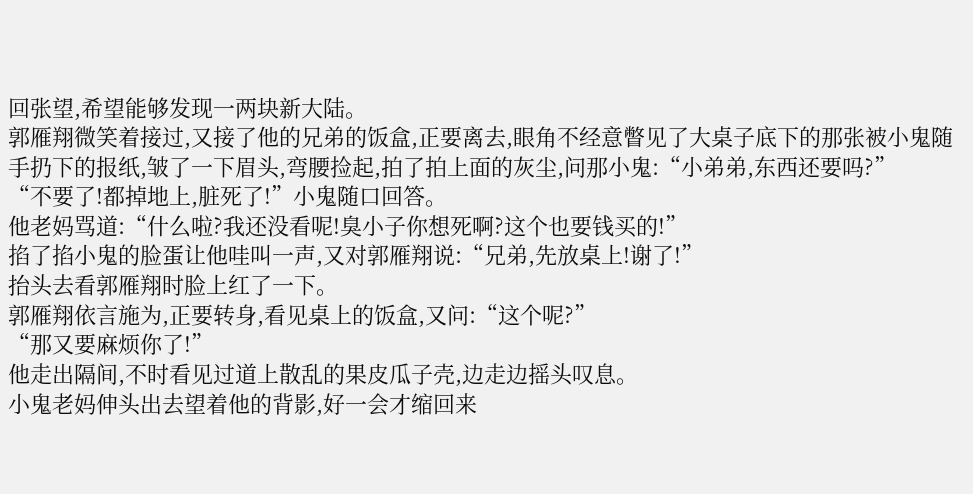回张望,希望能够发现一两块新大陆。
郭雁翔微笑着接过,又接了他的兄弟的饭盒,正要离去,眼角不经意瞥见了大桌子底下的那张被小鬼随手扔下的报纸,皱了一下眉头,弯腰捡起,拍了拍上面的灰尘,问那小鬼:“小弟弟,东西还要吗?”
“不要了!都掉地上,脏死了!”小鬼随口回答。
他老妈骂道:“什么啦?我还没看呢!臭小子你想死啊?这个也要钱买的!”
掐了掐小鬼的脸蛋让他哇叫一声,又对郭雁翔说:“兄弟,先放桌上!谢了!”
抬头去看郭雁翔时脸上红了一下。
郭雁翔依言施为,正要转身,看见桌上的饭盒,又问:“这个呢?”
“那又要麻烦你了!”
他走出隔间,不时看见过道上散乱的果皮瓜子壳,边走边摇头叹息。
小鬼老妈伸头出去望着他的背影,好一会才缩回来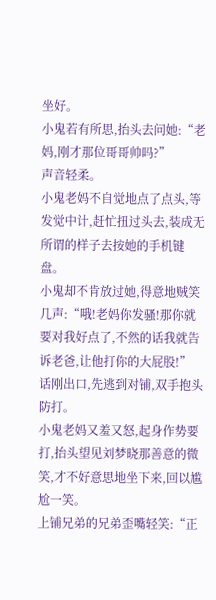坐好。
小鬼若有所思,抬头去问她:“老妈,刚才那位哥哥帅吗?”
声音轻柔。
小鬼老妈不自觉地点了点头,等发觉中计,赶忙扭过头去,装成无所谓的样子去按她的手机键盘。
小鬼却不肯放过她,得意地贼笑几声:“哦!老妈你发骚!那你就要对我好点了,不然的话我就告诉老爸,让他打你的大屁股!”
话刚出口,先逃到对铺,双手抱头防打。
小鬼老妈又羞又怒,起身作势要打,抬头望见刘梦晓那善意的微笑,才不好意思地坐下来,回以尴尬一笑。
上铺兄弟的兄弟歪嘴轻笑:“正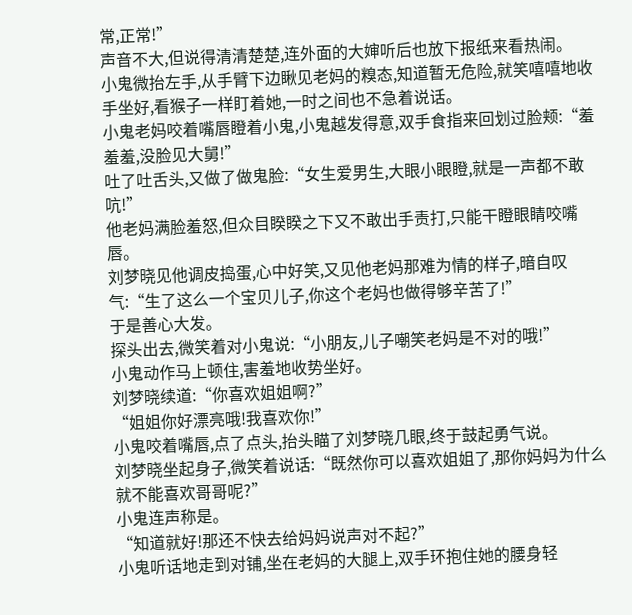常,正常!”
声音不大,但说得清清楚楚,连外面的大婶听后也放下报纸来看热闹。
小鬼微抬左手,从手臂下边瞅见老妈的糗态,知道暂无危险,就笑嘻嘻地收手坐好,看猴子一样盯着她,一时之间也不急着说话。
小鬼老妈咬着嘴唇瞪着小鬼,小鬼越发得意,双手食指来回划过脸颊:“羞羞羞,没脸见大舅!”
吐了吐舌头,又做了做鬼脸:“女生爱男生,大眼小眼瞪,就是一声都不敢吭!”
他老妈满脸羞怒,但众目睽睽之下又不敢出手责打,只能干瞪眼睛咬嘴唇。
刘梦晓见他调皮捣蛋,心中好笑,又见他老妈那难为情的样子,暗自叹气:“生了这么一个宝贝儿子,你这个老妈也做得够辛苦了!”
于是善心大发。
探头出去,微笑着对小鬼说:“小朋友,儿子嘲笑老妈是不对的哦!”
小鬼动作马上顿住,害羞地收势坐好。
刘梦晓续道:“你喜欢姐姐啊?”
“姐姐你好漂亮哦!我喜欢你!”
小鬼咬着嘴唇,点了点头,抬头瞄了刘梦晓几眼,终于鼓起勇气说。
刘梦晓坐起身子,微笑着说话:“既然你可以喜欢姐姐了,那你妈妈为什么就不能喜欢哥哥呢?”
小鬼连声称是。
“知道就好!那还不快去给妈妈说声对不起?”
小鬼听话地走到对铺,坐在老妈的大腿上,双手环抱住她的腰身轻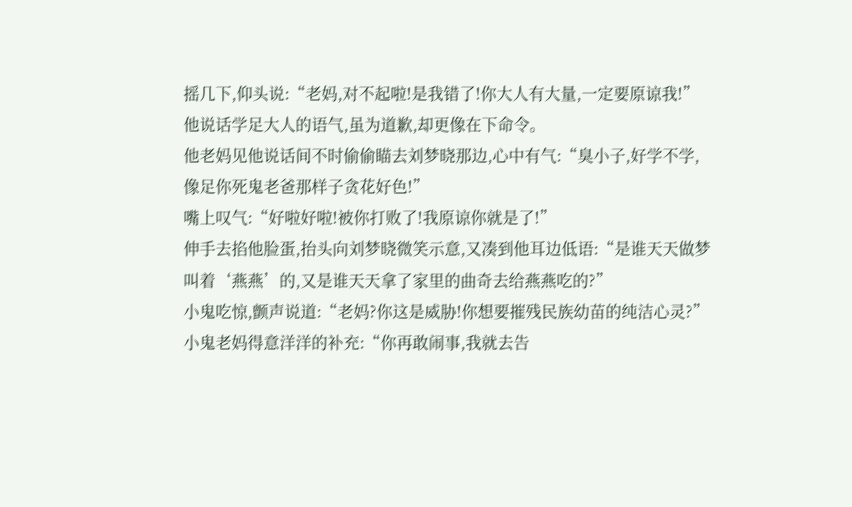摇几下,仰头说:“老妈,对不起啦!是我错了!你大人有大量,一定要原谅我!”
他说话学足大人的语气,虽为道歉,却更像在下命令。
他老妈见他说话间不时偷偷瞄去刘梦晓那边,心中有气:“臭小子,好学不学,像足你死鬼老爸那样子贪花好色!”
嘴上叹气:“好啦好啦!被你打败了!我原谅你就是了!”
伸手去掐他脸蛋,抬头向刘梦晓微笑示意,又凑到他耳边低语:“是谁天天做梦叫着‘燕燕’的,又是谁天天拿了家里的曲奇去给燕燕吃的?”
小鬼吃惊,颤声说道:“老妈?你这是威胁!你想要摧残民族幼苗的纯洁心灵?”
小鬼老妈得意洋洋的补充:“你再敢闹事,我就去告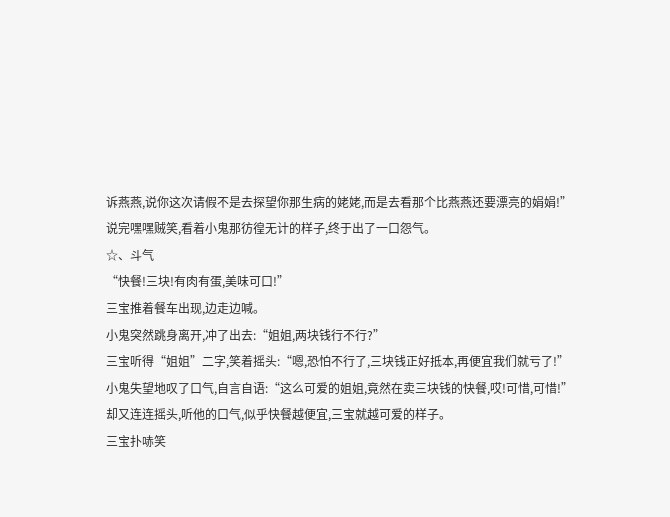诉燕燕,说你这次请假不是去探望你那生病的姥姥,而是去看那个比燕燕还要漂亮的娟娟!”
说完嘿嘿贼笑,看着小鬼那彷徨无计的样子,终于出了一口怨气。
☆、斗气
“快餐!三块!有肉有蛋,美味可口!”
三宝推着餐车出现,边走边喊。
小鬼突然跳身离开,冲了出去:“姐姐,两块钱行不行?”
三宝听得“姐姐”二字,笑着摇头:“嗯,恐怕不行了,三块钱正好抵本,再便宜我们就亏了!”
小鬼失望地叹了口气,自言自语:“这么可爱的姐姐,竟然在卖三块钱的快餐,哎!可惜,可惜!”
却又连连摇头,听他的口气,似乎快餐越便宜,三宝就越可爱的样子。
三宝扑哧笑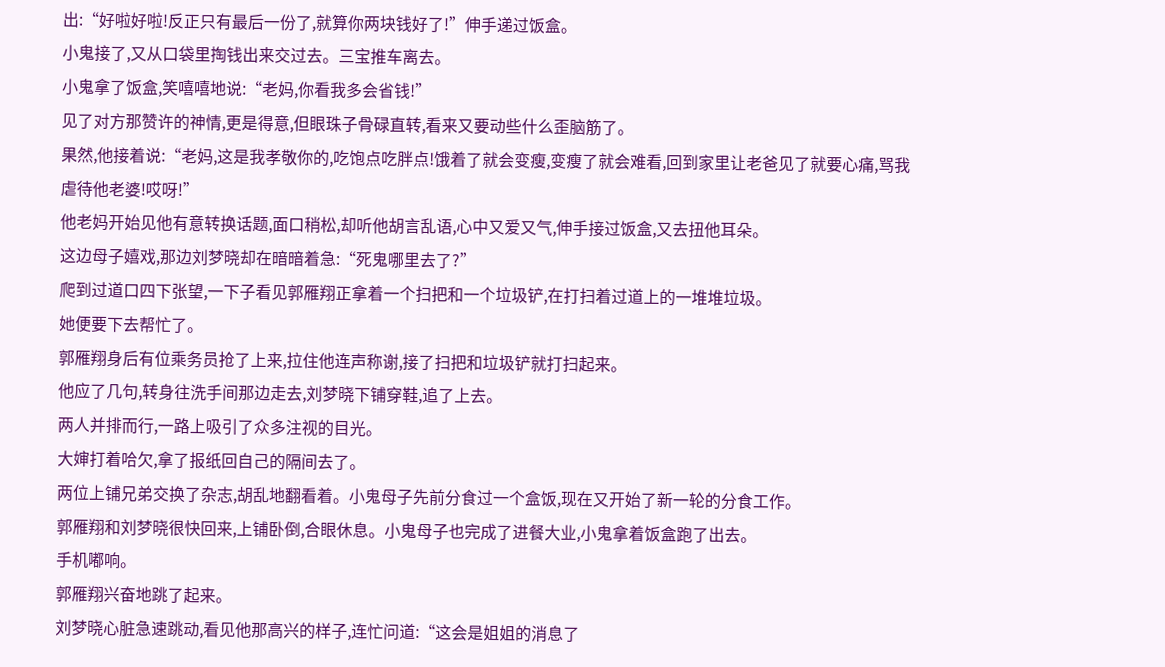出:“好啦好啦!反正只有最后一份了,就算你两块钱好了!”伸手递过饭盒。
小鬼接了,又从口袋里掏钱出来交过去。三宝推车离去。
小鬼拿了饭盒,笑嘻嘻地说:“老妈,你看我多会省钱!”
见了对方那赞许的神情,更是得意,但眼珠子骨碌直转,看来又要动些什么歪脑筋了。
果然,他接着说:“老妈,这是我孝敬你的,吃饱点吃胖点!饿着了就会变瘦,变瘦了就会难看,回到家里让老爸见了就要心痛,骂我虐待他老婆!哎呀!”
他老妈开始见他有意转换话题,面口稍松,却听他胡言乱语,心中又爱又气,伸手接过饭盒,又去扭他耳朵。
这边母子嬉戏,那边刘梦晓却在暗暗着急:“死鬼哪里去了?”
爬到过道口四下张望,一下子看见郭雁翔正拿着一个扫把和一个垃圾铲,在打扫着过道上的一堆堆垃圾。
她便要下去帮忙了。
郭雁翔身后有位乘务员抢了上来,拉住他连声称谢,接了扫把和垃圾铲就打扫起来。
他应了几句,转身往洗手间那边走去,刘梦晓下铺穿鞋,追了上去。
两人并排而行,一路上吸引了众多注视的目光。
大婶打着哈欠,拿了报纸回自己的隔间去了。
两位上铺兄弟交换了杂志,胡乱地翻看着。小鬼母子先前分食过一个盒饭,现在又开始了新一轮的分食工作。
郭雁翔和刘梦晓很快回来,上铺卧倒,合眼休息。小鬼母子也完成了进餐大业,小鬼拿着饭盒跑了出去。
手机嘟响。
郭雁翔兴奋地跳了起来。
刘梦晓心脏急速跳动,看见他那高兴的样子,连忙问道:“这会是姐姐的消息了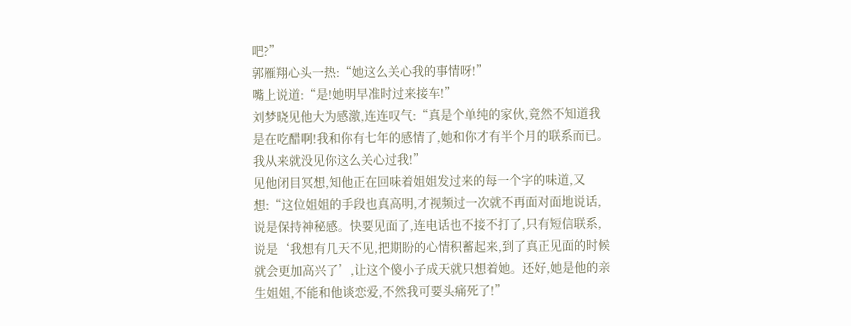吧?”
郭雁翔心头一热:“她这么关心我的事情呀!”
嘴上说道:“是!她明早准时过来接车!”
刘梦晓见他大为感激,连连叹气:“真是个单纯的家伙,竟然不知道我是在吃醋啊!我和你有七年的感情了,她和你才有半个月的联系而已。我从来就没见你这么关心过我!”
见他闭目冥想,知他正在回味着姐姐发过来的每一个字的味道,又想:“这位姐姐的手段也真高明,才视频过一次就不再面对面地说话,说是保持神秘感。快要见面了,连电话也不接不打了,只有短信联系,说是‘我想有几天不见,把期盼的心情积蓄起来,到了真正见面的时候就会更加高兴了’,让这个傻小子成天就只想着她。还好,她是他的亲生姐姐,不能和他谈恋爱,不然我可要头痛死了!”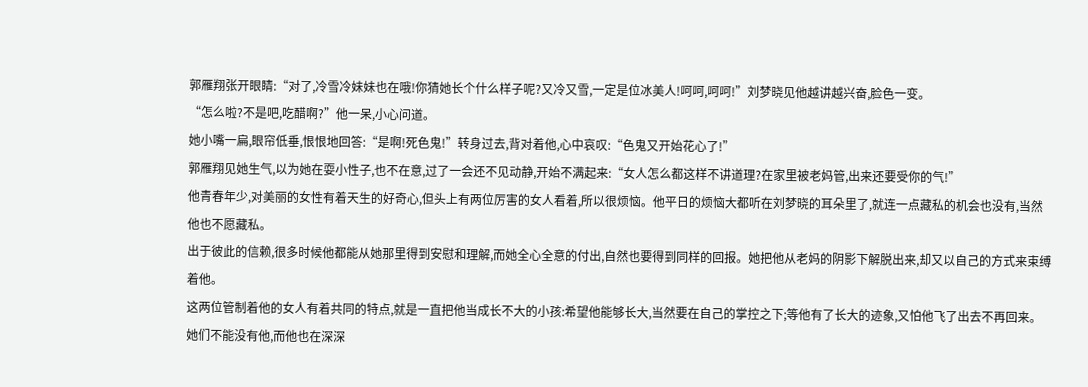郭雁翔张开眼睛:“对了,冷雪冷妹妹也在哦!你猜她长个什么样子呢?又冷又雪,一定是位冰美人!呵呵,呵呵!”刘梦晓见他越讲越兴奋,脸色一变。
“怎么啦?不是吧,吃醋啊?”他一呆,小心问道。
她小嘴一扁,眼帘低垂,恨恨地回答:“是啊!死色鬼!”转身过去,背对着他,心中哀叹:“色鬼又开始花心了!”
郭雁翔见她生气,以为她在耍小性子,也不在意,过了一会还不见动静,开始不满起来:“女人怎么都这样不讲道理?在家里被老妈管,出来还要受你的气!”
他青春年少,对美丽的女性有着天生的好奇心,但头上有两位厉害的女人看着,所以很烦恼。他平日的烦恼大都听在刘梦晓的耳朵里了,就连一点藏私的机会也没有,当然他也不愿藏私。
出于彼此的信赖,很多时候他都能从她那里得到安慰和理解,而她全心全意的付出,自然也要得到同样的回报。她把他从老妈的阴影下解脱出来,却又以自己的方式来束缚着他。
这两位管制着他的女人有着共同的特点,就是一直把他当成长不大的小孩:希望他能够长大,当然要在自己的掌控之下;等他有了长大的迹象,又怕他飞了出去不再回来。
她们不能没有他,而他也在深深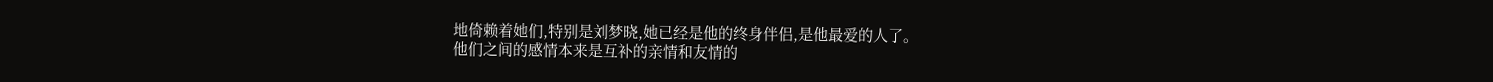地倚赖着她们,特别是刘梦晓,她已经是他的终身伴侣,是他最爱的人了。
他们之间的感情本来是互补的亲情和友情的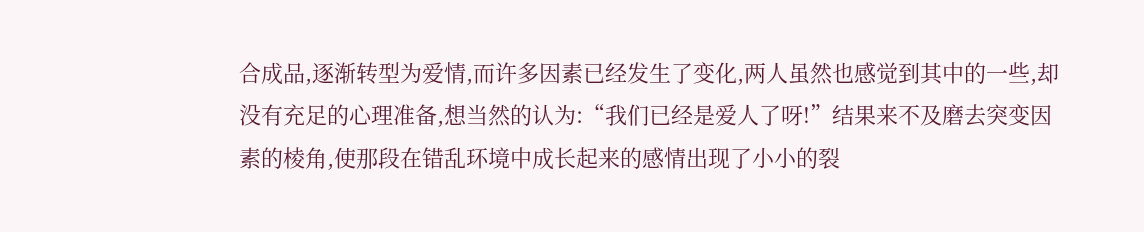合成品,逐渐转型为爱情,而许多因素已经发生了变化,两人虽然也感觉到其中的一些,却没有充足的心理准备,想当然的认为:“我们已经是爱人了呀!”结果来不及磨去突变因素的棱角,使那段在错乱环境中成长起来的感情出现了小小的裂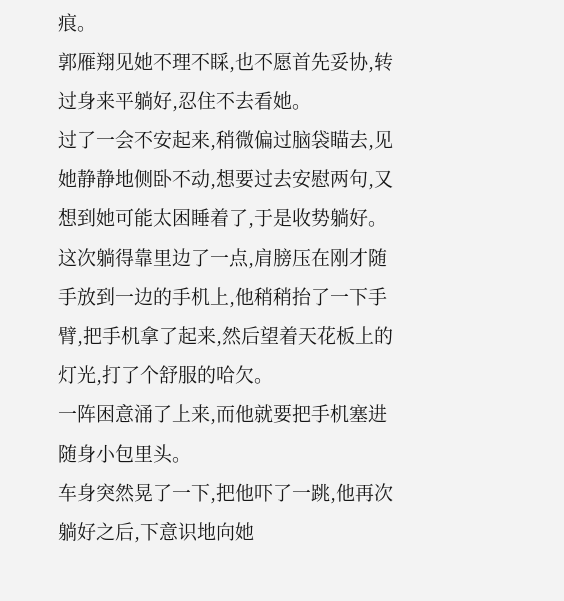痕。
郭雁翔见她不理不睬,也不愿首先妥协,转过身来平躺好,忍住不去看她。
过了一会不安起来,稍微偏过脑袋瞄去,见她静静地侧卧不动,想要过去安慰两句,又想到她可能太困睡着了,于是收势躺好。
这次躺得靠里边了一点,肩膀压在刚才随手放到一边的手机上,他稍稍抬了一下手臂,把手机拿了起来,然后望着天花板上的灯光,打了个舒服的哈欠。
一阵困意涌了上来,而他就要把手机塞进随身小包里头。
车身突然晃了一下,把他吓了一跳,他再次躺好之后,下意识地向她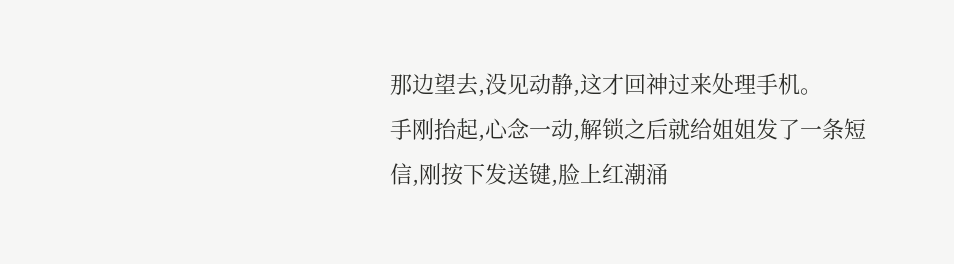那边望去,没见动静,这才回神过来处理手机。
手刚抬起,心念一动,解锁之后就给姐姐发了一条短信,刚按下发送键,脸上红潮涌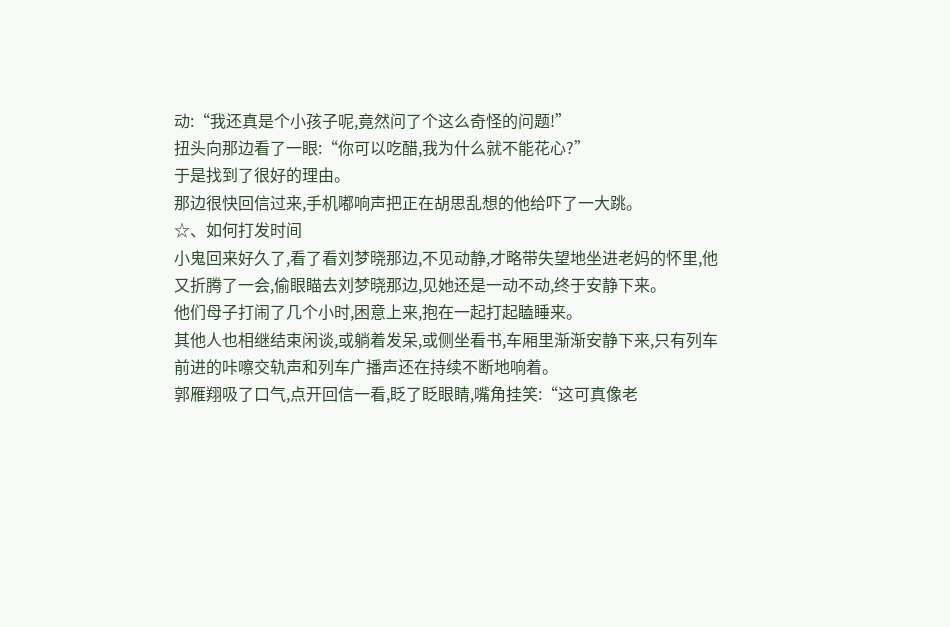动:“我还真是个小孩子呢,竟然问了个这么奇怪的问题!”
扭头向那边看了一眼:“你可以吃醋,我为什么就不能花心?”
于是找到了很好的理由。
那边很快回信过来,手机嘟响声把正在胡思乱想的他给吓了一大跳。
☆、如何打发时间
小鬼回来好久了,看了看刘梦晓那边,不见动静,才略带失望地坐进老妈的怀里,他又折腾了一会,偷眼瞄去刘梦晓那边,见她还是一动不动,终于安静下来。
他们母子打闹了几个小时,困意上来,抱在一起打起瞌睡来。
其他人也相继结束闲谈,或躺着发呆,或侧坐看书,车厢里渐渐安静下来,只有列车前进的咔嚓交轨声和列车广播声还在持续不断地响着。
郭雁翔吸了口气,点开回信一看,眨了眨眼睛,嘴角挂笑:“这可真像老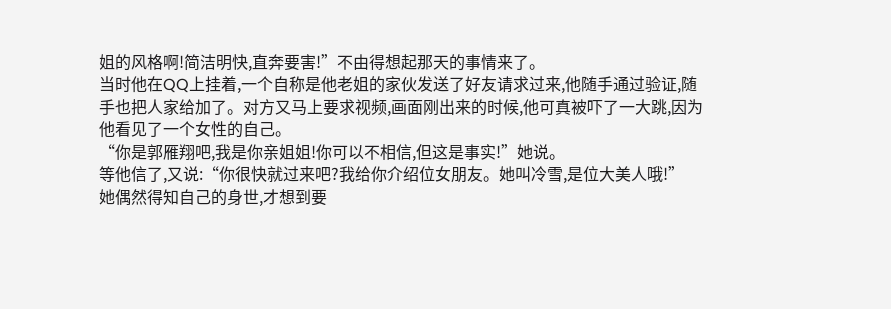姐的风格啊!简洁明快,直奔要害!”不由得想起那天的事情来了。
当时他在QQ上挂着,一个自称是他老姐的家伙发送了好友请求过来,他随手通过验证,随手也把人家给加了。对方又马上要求视频,画面刚出来的时候,他可真被吓了一大跳,因为他看见了一个女性的自己。
“你是郭雁翔吧,我是你亲姐姐!你可以不相信,但这是事实!”她说。
等他信了,又说:“你很快就过来吧?我给你介绍位女朋友。她叫冷雪,是位大美人哦!”
她偶然得知自己的身世,才想到要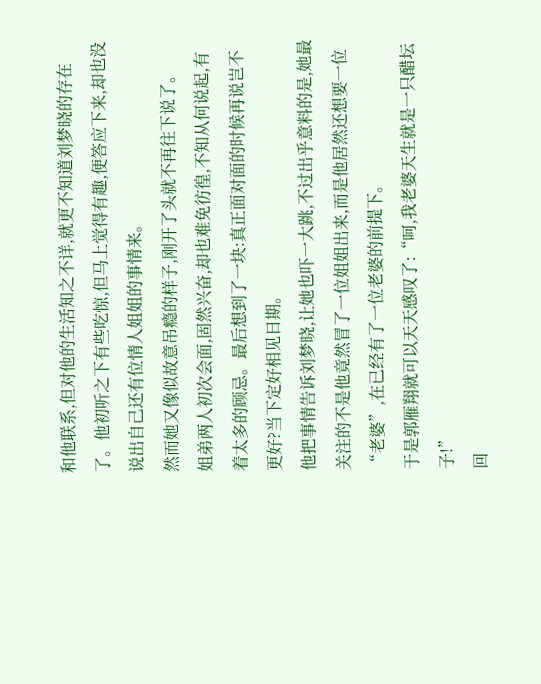和他联系,但对他的生活知之不详,就更不知道刘梦晓的存在了。他初听之下有些吃惊,但马上觉得有趣,便答应下来,却也没说出自己还有位情人姐姐的事情来。
然而她又像似故意吊瘾的样子,刚开了头就不再往下说了。
姐弟两人初次会面,固然兴奋,却也难免彷徨,不知从何说起,有着太多的顾忌。最后想到了一块:真正面对面的时候再说岂不更好?当下定好相见日期。
他把事情告诉刘梦晓,让她也吓一大跳,不过出乎意料的是,她最关注的不是他竟然冒了一位姐姐出来,而是他居然还想要一位“老婆”,在已经有了一位老婆的前提下。
于是郭雁翔就可以天天感叹了:“呵,我老婆天生就是一只醋坛子!”
回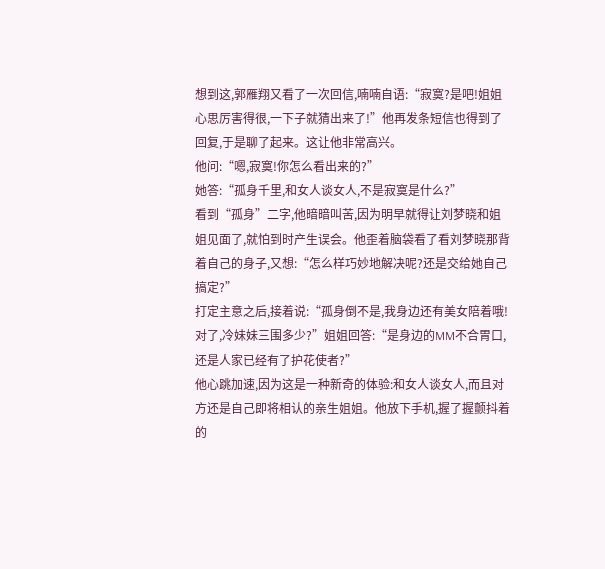想到这,郭雁翔又看了一次回信,喃喃自语:“寂寞?是吧!姐姐心思厉害得很,一下子就猜出来了!”他再发条短信也得到了回复,于是聊了起来。这让他非常高兴。
他问:“嗯,寂寞!你怎么看出来的?”
她答:“孤身千里,和女人谈女人,不是寂寞是什么?”
看到“孤身”二字,他暗暗叫苦,因为明早就得让刘梦晓和姐姐见面了,就怕到时产生误会。他歪着脑袋看了看刘梦晓那背着自己的身子,又想:“怎么样巧妙地解决呢?还是交给她自己搞定?”
打定主意之后,接着说:“孤身倒不是,我身边还有美女陪着哦!对了,冷妹妹三围多少?”姐姐回答:“是身边的MM不合胃口,还是人家已经有了护花使者?”
他心跳加速,因为这是一种新奇的体验:和女人谈女人,而且对方还是自己即将相认的亲生姐姐。他放下手机,握了握颤抖着的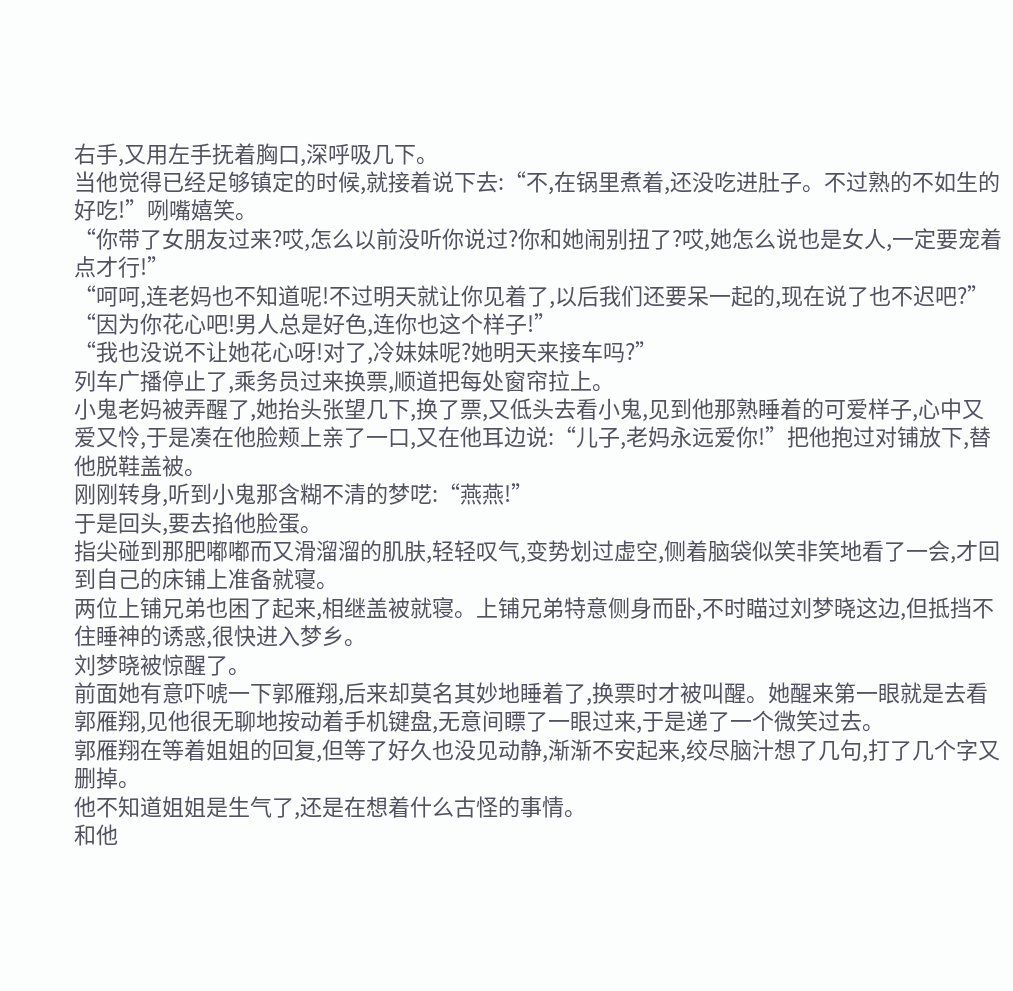右手,又用左手抚着胸口,深呼吸几下。
当他觉得已经足够镇定的时候,就接着说下去:“不,在锅里煮着,还没吃进肚子。不过熟的不如生的好吃!”咧嘴嬉笑。
“你带了女朋友过来?哎,怎么以前没听你说过?你和她闹别扭了?哎,她怎么说也是女人,一定要宠着点才行!”
“呵呵,连老妈也不知道呢!不过明天就让你见着了,以后我们还要呆一起的,现在说了也不迟吧?”
“因为你花心吧!男人总是好色,连你也这个样子!”
“我也没说不让她花心呀!对了,冷妹妹呢?她明天来接车吗?”
列车广播停止了,乘务员过来换票,顺道把每处窗帘拉上。
小鬼老妈被弄醒了,她抬头张望几下,换了票,又低头去看小鬼,见到他那熟睡着的可爱样子,心中又爱又怜,于是凑在他脸颊上亲了一口,又在他耳边说:“儿子,老妈永远爱你!”把他抱过对铺放下,替他脱鞋盖被。
刚刚转身,听到小鬼那含糊不清的梦呓:“燕燕!”
于是回头,要去掐他脸蛋。
指尖碰到那肥嘟嘟而又滑溜溜的肌肤,轻轻叹气,变势划过虚空,侧着脑袋似笑非笑地看了一会,才回到自己的床铺上准备就寝。
两位上铺兄弟也困了起来,相继盖被就寝。上铺兄弟特意侧身而卧,不时瞄过刘梦晓这边,但抵挡不住睡神的诱惑,很快进入梦乡。
刘梦晓被惊醒了。
前面她有意吓唬一下郭雁翔,后来却莫名其妙地睡着了,换票时才被叫醒。她醒来第一眼就是去看郭雁翔,见他很无聊地按动着手机键盘,无意间瞟了一眼过来,于是递了一个微笑过去。
郭雁翔在等着姐姐的回复,但等了好久也没见动静,渐渐不安起来,绞尽脑汁想了几句,打了几个字又删掉。
他不知道姐姐是生气了,还是在想着什么古怪的事情。
和他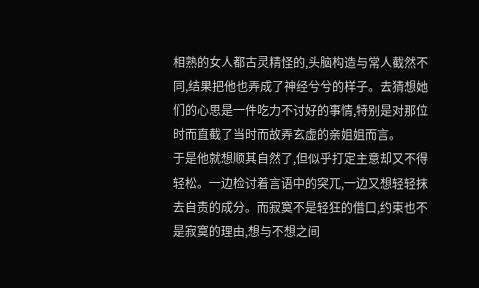相熟的女人都古灵精怪的,头脑构造与常人截然不同,结果把他也弄成了神经兮兮的样子。去猜想她们的心思是一件吃力不讨好的事情,特别是对那位时而直截了当时而故弄玄虚的亲姐姐而言。
于是他就想顺其自然了,但似乎打定主意却又不得轻松。一边检讨着言语中的突兀,一边又想轻轻抹去自责的成分。而寂寞不是轻狂的借口,约束也不是寂寞的理由,想与不想之间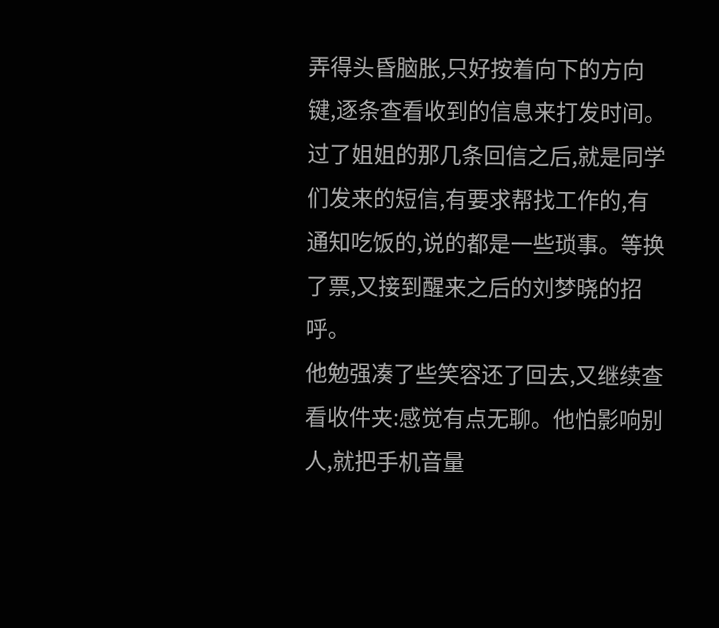弄得头昏脑胀,只好按着向下的方向键,逐条查看收到的信息来打发时间。
过了姐姐的那几条回信之后,就是同学们发来的短信,有要求帮找工作的,有通知吃饭的,说的都是一些琐事。等换了票,又接到醒来之后的刘梦晓的招呼。
他勉强凑了些笑容还了回去,又继续查看收件夹:感觉有点无聊。他怕影响别人,就把手机音量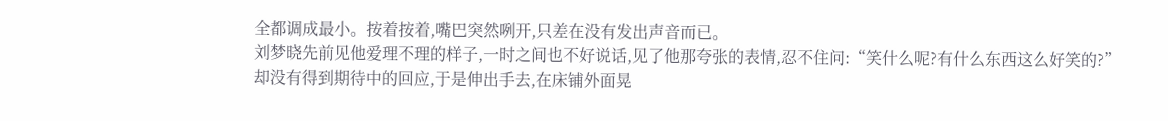全都调成最小。按着按着,嘴巴突然咧开,只差在没有发出声音而已。
刘梦晓先前见他爱理不理的样子,一时之间也不好说话,见了他那夸张的表情,忍不住问:“笑什么呢?有什么东西这么好笑的?”
却没有得到期待中的回应,于是伸出手去,在床铺外面晃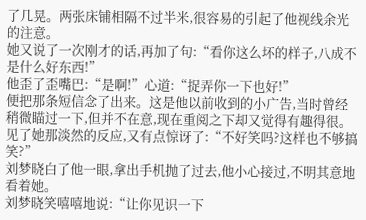了几晃。两张床铺相隔不过半米,很容易的引起了他视线余光的注意。
她又说了一次刚才的话,再加了句:“看你这么坏的样子,八成不是什么好东西!”
他歪了歪嘴巴:“是啊!”心道:“捉弄你一下也好!”
便把那条短信念了出来。这是他以前收到的小广告,当时曾经稍微瞄过一下,但并不在意,现在重阅之下却又觉得有趣得很。
见了她那淡然的反应,又有点惊讶了:“不好笑吗?这样也不够搞笑?”
刘梦晓白了他一眼,拿出手机抛了过去,他小心接过,不明其意地看着她。
刘梦晓笑嘻嘻地说:“让你见识一下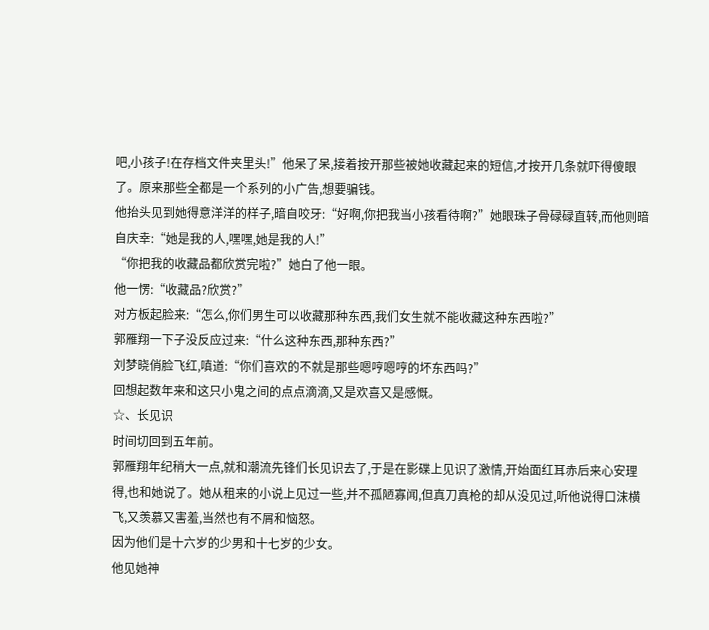吧,小孩子!在存档文件夹里头!”他呆了呆,接着按开那些被她收藏起来的短信,才按开几条就吓得傻眼了。原来那些全都是一个系列的小广告,想要骗钱。
他抬头见到她得意洋洋的样子,暗自咬牙:“好啊,你把我当小孩看待啊?”她眼珠子骨碌碌直转,而他则暗自庆幸:“她是我的人,嘿嘿,她是我的人!”
“你把我的收藏品都欣赏完啦?”她白了他一眼。
他一愣:“收藏品?欣赏?”
对方板起脸来:“怎么,你们男生可以收藏那种东西,我们女生就不能收藏这种东西啦?”
郭雁翔一下子没反应过来:“什么这种东西,那种东西?”
刘梦晓俏脸飞红,嗔道:“你们喜欢的不就是那些嗯哼嗯哼的坏东西吗?”
回想起数年来和这只小鬼之间的点点滴滴,又是欢喜又是感慨。
☆、长见识
时间切回到五年前。
郭雁翔年纪稍大一点,就和潮流先锋们长见识去了,于是在影碟上见识了激情,开始面红耳赤后来心安理得,也和她说了。她从租来的小说上见过一些,并不孤陋寡闻,但真刀真枪的却从没见过,听他说得口沫横飞,又羡慕又害羞,当然也有不屑和恼怒。
因为他们是十六岁的少男和十七岁的少女。
他见她神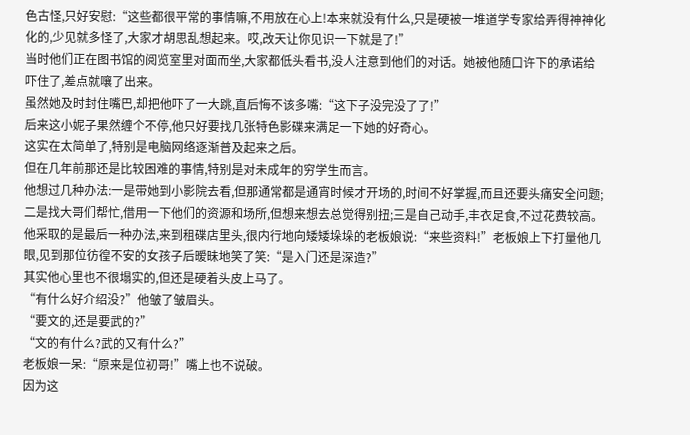色古怪,只好安慰:“这些都很平常的事情嘛,不用放在心上!本来就没有什么,只是硬被一堆道学专家给弄得神神化化的,少见就多怪了,大家才胡思乱想起来。哎,改天让你见识一下就是了!”
当时他们正在图书馆的阅览室里对面而坐,大家都低头看书,没人注意到他们的对话。她被他随口许下的承诺给吓住了,差点就嚷了出来。
虽然她及时封住嘴巴,却把他吓了一大跳,直后悔不该多嘴:“这下子没完没了了!”
后来这小妮子果然缠个不停,他只好要找几张特色影碟来满足一下她的好奇心。
这实在太简单了,特别是电脑网络逐渐普及起来之后。
但在几年前那还是比较困难的事情,特别是对未成年的穷学生而言。
他想过几种办法:一是带她到小影院去看,但那通常都是通宵时候才开场的,时间不好掌握,而且还要头痛安全问题;二是找大哥们帮忙,借用一下他们的资源和场所,但想来想去总觉得别扭;三是自己动手,丰衣足食,不过花费较高。
他采取的是最后一种办法,来到租碟店里头,很内行地向矮矮垛垛的老板娘说:“来些资料!”老板娘上下打量他几眼,见到那位彷徨不安的女孩子后暧昧地笑了笑:“是入门还是深造?”
其实他心里也不很塌实的,但还是硬着头皮上马了。
“有什么好介绍没?”他皱了皱眉头。
“要文的,还是要武的?”
“文的有什么?武的又有什么?”
老板娘一呆:“原来是位初哥!”嘴上也不说破。
因为这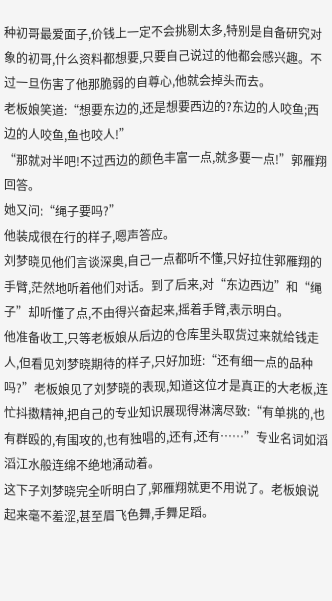种初哥最爱面子,价钱上一定不会挑剔太多,特别是自备研究对象的初哥,什么资料都想要,只要自己说过的他都会感兴趣。不过一旦伤害了他那脆弱的自尊心,他就会掉头而去。
老板娘笑道:“想要东边的,还是想要西边的?东边的人咬鱼;西边的人咬鱼,鱼也咬人!”
“那就对半吧!不过西边的颜色丰富一点,就多要一点!”郭雁翔回答。
她又问:“绳子要吗?”
他装成很在行的样子,嗯声答应。
刘梦晓见他们言谈深奥,自己一点都听不懂,只好拉住郭雁翔的手臂,茫然地听着他们对话。到了后来,对“东边西边”和“绳子”却听懂了点,不由得兴奋起来,摇着手臂,表示明白。
他准备收工,只等老板娘从后边的仓库里头取货过来就给钱走人,但看见刘梦晓期待的样子,只好加班:“还有细一点的品种吗?”老板娘见了刘梦晓的表现,知道这位才是真正的大老板,连忙抖擞精神,把自己的专业知识展现得淋漓尽致:“有单挑的,也有群殴的,有围攻的,也有独唱的,还有,还有……”专业名词如滔滔江水般连绵不绝地涌动着。
这下子刘梦晓完全听明白了,郭雁翔就更不用说了。老板娘说起来毫不羞涩,甚至眉飞色舞,手舞足蹈。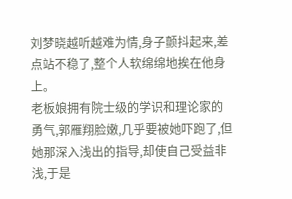刘梦晓越听越难为情,身子颤抖起来,差点站不稳了,整个人软绵绵地挨在他身上。
老板娘拥有院士级的学识和理论家的勇气,郭雁翔脸嫩,几乎要被她吓跑了,但她那深入浅出的指导,却使自己受益非浅,于是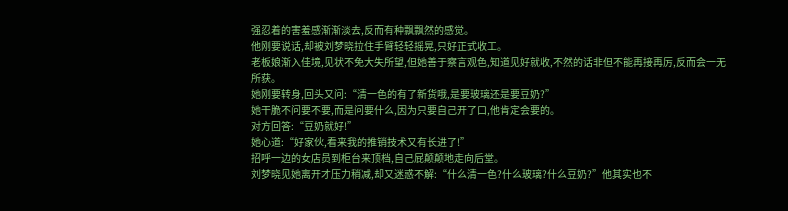强忍着的害羞感渐渐淡去,反而有种飘飘然的感觉。
他刚要说话,却被刘梦晓拉住手臂轻轻摇晃,只好正式收工。
老板娘渐入佳境,见状不免大失所望,但她善于察言观色,知道见好就收,不然的话非但不能再接再厉,反而会一无所获。
她刚要转身,回头又问:“清一色的有了新货哦,是要玻璃还是要豆奶?”
她干脆不问要不要,而是问要什么,因为只要自己开了口,他肯定会要的。
对方回答:“豆奶就好!”
她心道:“好家伙,看来我的推销技术又有长进了!”
招呼一边的女店员到柜台来顶档,自己屁颠颠地走向后堂。
刘梦晓见她离开才压力稍减,却又迷惑不解:“什么清一色?什么玻璃?什么豆奶?”他其实也不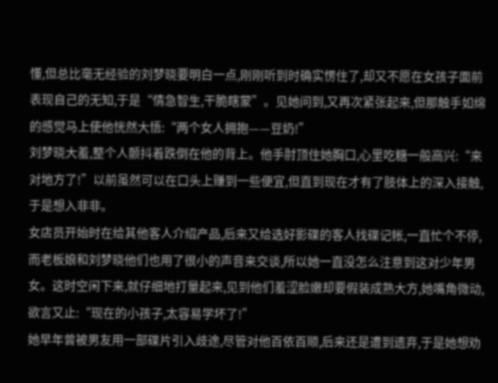懂,但总比毫无经验的刘梦晓要明白一点,刚刚听到时确实愣住了,却又不愿在女孩子面前表现自己的无知,于是“情急智生,干脆瞎蒙”。见她问到,又再次紧张起来,但那触手如绵的感觉马上使他恍然大悟:“两个女人拥抱——豆奶!”
刘梦晓大羞,整个人颤抖着跌倒在他的背上。他手肘顶住她胸口,心里吃糖一般高兴:“来对地方了!”以前虽然可以在口头上赚到一些便宜,但直到现在才有了肢体上的深入接触,于是想入非非。
女店员开始时在给其他客人介绍产品,后来又给选好影碟的客人找碟记帐,一直忙个不停,而老板娘和刘梦晓他们也用了很小的声音来交谈,所以她一直没怎么注意到这对少年男女。这时空闲下来,就仔细地打量起来,见到他们羞涩脸嫩却要假装成熟大方,她嘴角微动,欲言又止:“现在的小孩子,太容易学坏了!”
她早年曾被男友用一部碟片引入歧途,尽管对他百依百顺,后来还是遭到遗弃,于是她想劝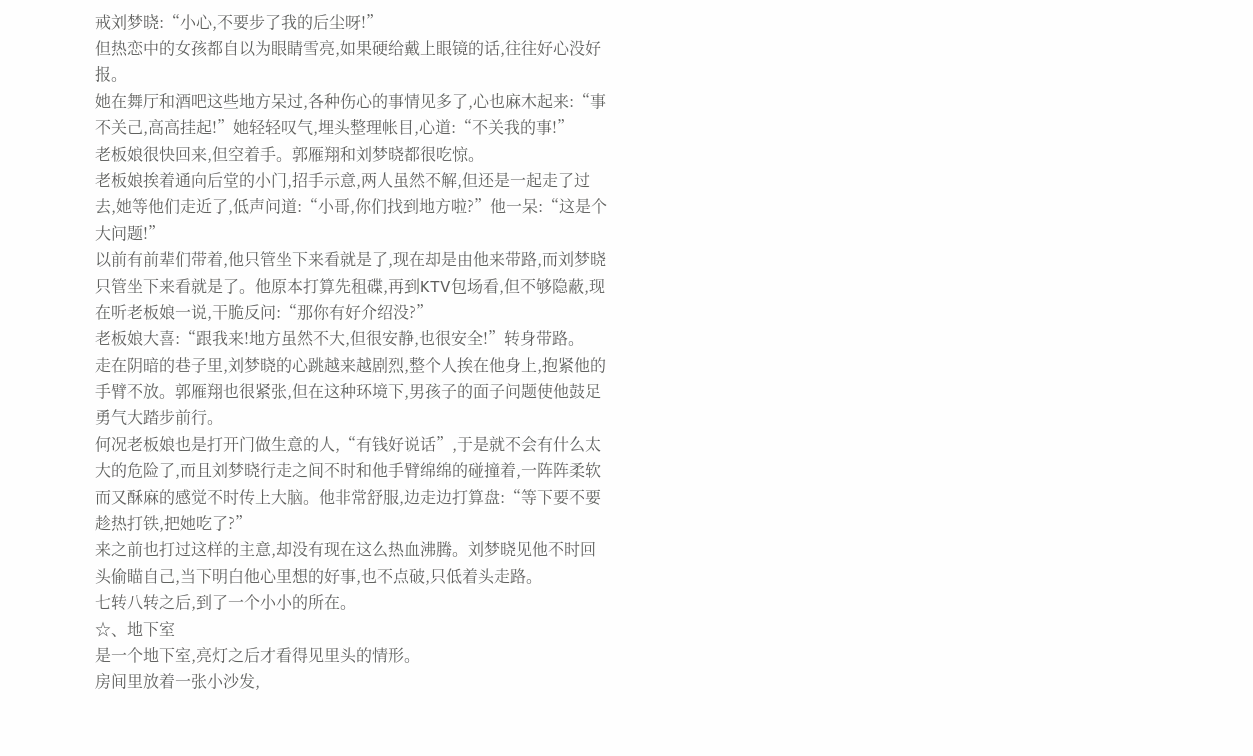戒刘梦晓:“小心,不要步了我的后尘呀!”
但热恋中的女孩都自以为眼睛雪亮,如果硬给戴上眼镜的话,往往好心没好报。
她在舞厅和酒吧这些地方呆过,各种伤心的事情见多了,心也麻木起来:“事不关己,高高挂起!”她轻轻叹气,埋头整理帐目,心道:“不关我的事!”
老板娘很快回来,但空着手。郭雁翔和刘梦晓都很吃惊。
老板娘挨着通向后堂的小门,招手示意,两人虽然不解,但还是一起走了过去,她等他们走近了,低声问道:“小哥,你们找到地方啦?”他一呆:“这是个大问题!”
以前有前辈们带着,他只管坐下来看就是了,现在却是由他来带路,而刘梦晓只管坐下来看就是了。他原本打算先租碟,再到KTV包场看,但不够隐蔽,现在听老板娘一说,干脆反问:“那你有好介绍没?”
老板娘大喜:“跟我来!地方虽然不大,但很安静,也很安全!”转身带路。
走在阴暗的巷子里,刘梦晓的心跳越来越剧烈,整个人挨在他身上,抱紧他的手臂不放。郭雁翔也很紧张,但在这种环境下,男孩子的面子问题使他鼓足勇气大踏步前行。
何况老板娘也是打开门做生意的人,“有钱好说话”,于是就不会有什么太大的危险了,而且刘梦晓行走之间不时和他手臂绵绵的碰撞着,一阵阵柔软而又酥麻的感觉不时传上大脑。他非常舒服,边走边打算盘:“等下要不要趁热打铁,把她吃了?”
来之前也打过这样的主意,却没有现在这么热血沸腾。刘梦晓见他不时回头偷瞄自己,当下明白他心里想的好事,也不点破,只低着头走路。
七转八转之后,到了一个小小的所在。
☆、地下室
是一个地下室,亮灯之后才看得见里头的情形。
房间里放着一张小沙发,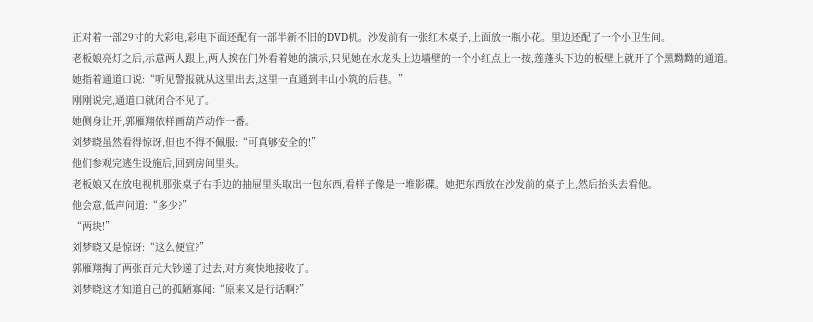正对着一部29寸的大彩电,彩电下面还配有一部半新不旧的DVD机。沙发前有一张红木桌子,上面放一瓶小花。里边还配了一个小卫生间。
老板娘亮灯之后,示意两人跟上,两人挨在门外看着她的演示,只见她在水龙头上边墙壁的一个小红点上一按,莲蓬头下边的板壁上就开了个黑黝黝的通道。
她指着通道口说:“听见警报就从这里出去,这里一直通到丰山小筑的后巷。”
刚刚说完,通道口就闭合不见了。
她侧身让开,郭雁翔依样画葫芦动作一番。
刘梦晓虽然看得惊讶,但也不得不佩服:“可真够安全的!”
他们参观完逃生设施后,回到房间里头。
老板娘又在放电视机那张桌子右手边的抽屉里头取出一包东西,看样子像是一堆影碟。她把东西放在沙发前的桌子上,然后抬头去看他。
他会意,低声问道:“多少?”
“两块!”
刘梦晓又是惊讶:“这么便宜?”
郭雁翔掏了两张百元大钞递了过去,对方爽快地接收了。
刘梦晓这才知道自己的孤陋寡闻:“原来又是行话啊?”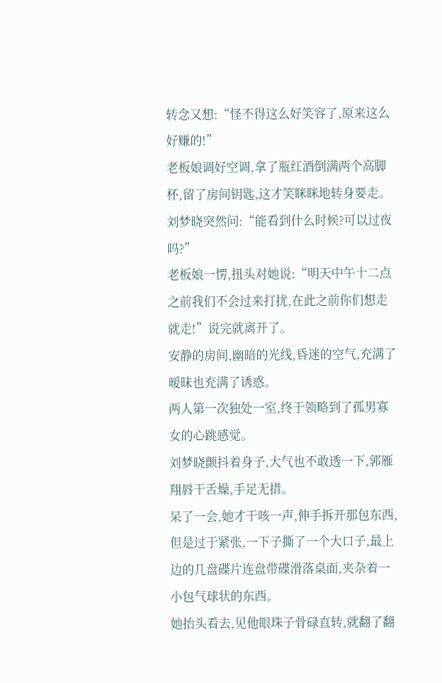转念又想:“怪不得这么好笑容了,原来这么好赚的!”
老板娘调好空调,拿了瓶红酒倒满两个高脚杯,留了房间钥匙,这才笑眯眯地转身要走。
刘梦晓突然问:“能看到什么时候?可以过夜吗?”
老板娘一愣,扭头对她说:“明天中午十二点之前我们不会过来打扰,在此之前你们想走就走!”说完就离开了。
安静的房间,幽暗的光线,昏迷的空气,充满了暧昧也充满了诱惑。
两人第一次独处一室,终于领略到了孤男寡女的心跳感觉。
刘梦晓颤抖着身子,大气也不敢透一下,郭雁翔唇干舌燥,手足无措。
呆了一会,她才干咳一声,伸手拆开那包东西,但是过于紧张,一下子撕了一个大口子,最上边的几盘碟片连盘带碟滑落桌面,夹杂着一小包气球状的东西。
她抬头看去,见他眼珠子骨碌直转,就翻了翻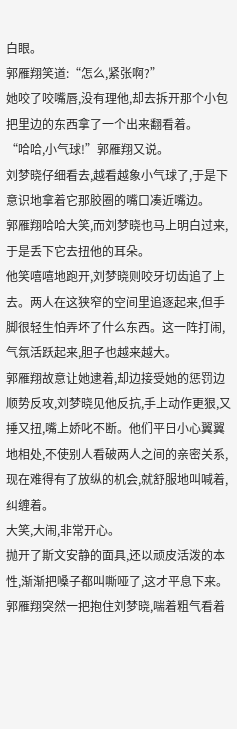白眼。
郭雁翔笑道:“怎么,紧张啊?”
她咬了咬嘴唇,没有理他,却去拆开那个小包把里边的东西拿了一个出来翻看着。
“哈哈,小气球!”郭雁翔又说。
刘梦晓仔细看去,越看越象小气球了,于是下意识地拿着它那胶圈的嘴口凑近嘴边。
郭雁翔哈哈大笑,而刘梦晓也马上明白过来,于是丢下它去扭他的耳朵。
他笑嘻嘻地跑开,刘梦晓则咬牙切齿追了上去。两人在这狭窄的空间里追逐起来,但手脚很轻生怕弄坏了什么东西。这一阵打闹,气氛活跃起来,胆子也越来越大。
郭雁翔故意让她逮着,却边接受她的惩罚边顺势反攻,刘梦晓见他反抗,手上动作更狠,又捶又扭,嘴上娇叱不断。他们平日小心翼翼地相处,不使别人看破两人之间的亲密关系,现在难得有了放纵的机会,就舒服地叫喊着,纠缠着。
大笑,大闹,非常开心。
抛开了斯文安静的面具,还以顽皮活泼的本性,渐渐把嗓子都叫嘶哑了,这才平息下来。
郭雁翔突然一把抱住刘梦晓,喘着粗气看着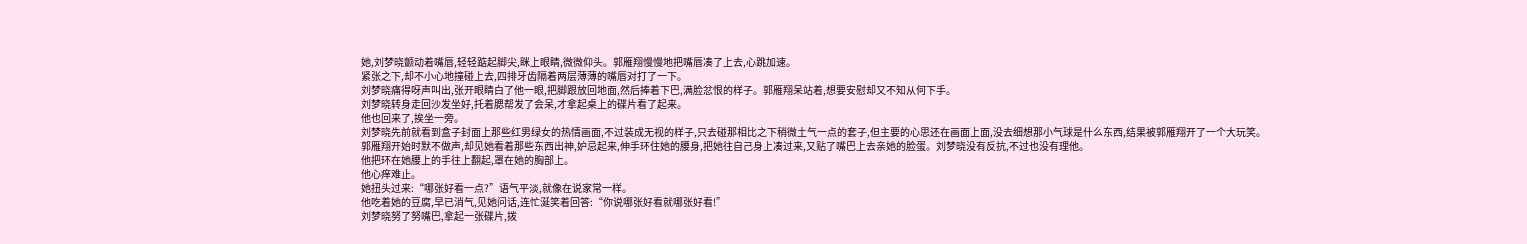她,刘梦晓颤动着嘴唇,轻轻踮起脚尖,眯上眼睛,微微仰头。郭雁翔慢慢地把嘴唇凑了上去,心跳加速。
紧张之下,却不小心地撞碰上去,四排牙齿隔着两层薄薄的嘴唇对打了一下。
刘梦晓痛得呀声叫出,张开眼睛白了他一眼,把脚跟放回地面,然后捧着下巴,满脸忿恨的样子。郭雁翔呆站着,想要安慰却又不知从何下手。
刘梦晓转身走回沙发坐好,托着腮帮发了会呆,才拿起桌上的碟片看了起来。
他也回来了,挨坐一旁。
刘梦晓先前就看到盒子封面上那些红男绿女的热情画面,不过装成无视的样子,只去碰那相比之下稍微土气一点的套子,但主要的心思还在画面上面,没去细想那小气球是什么东西,结果被郭雁翔开了一个大玩笑。
郭雁翔开始时默不做声,却见她看着那些东西出神,妒忌起来,伸手环住她的腰身,把她往自己身上凑过来,又贴了嘴巴上去亲她的脸蛋。刘梦晓没有反抗,不过也没有理他。
他把环在她腰上的手往上翻起,罩在她的胸部上。
他心痒难止。
她扭头过来:“哪张好看一点?”语气平淡,就像在说家常一样。
他吃着她的豆腐,早已消气,见她问话,连忙涎笑着回答:“你说哪张好看就哪张好看!”
刘梦晓努了努嘴巴,拿起一张碟片,拨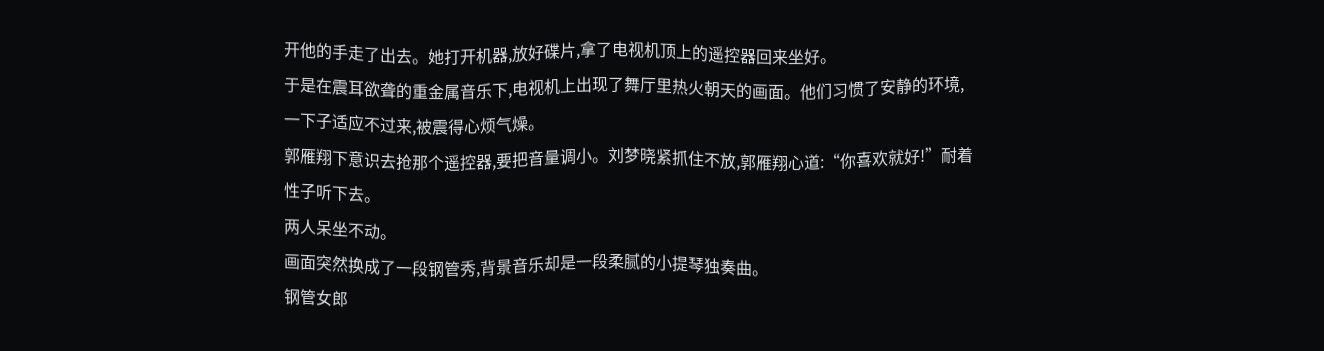开他的手走了出去。她打开机器,放好碟片,拿了电视机顶上的遥控器回来坐好。
于是在震耳欲聋的重金属音乐下,电视机上出现了舞厅里热火朝天的画面。他们习惯了安静的环境,一下子适应不过来,被震得心烦气燥。
郭雁翔下意识去抢那个遥控器,要把音量调小。刘梦晓紧抓住不放,郭雁翔心道:“你喜欢就好!”耐着性子听下去。
两人呆坐不动。
画面突然换成了一段钢管秀,背景音乐却是一段柔腻的小提琴独奏曲。
钢管女郎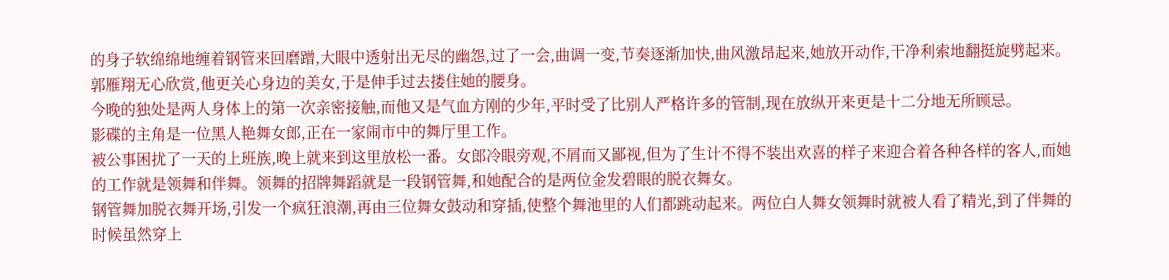的身子软绵绵地缠着钢管来回磨蹭,大眼中透射出无尽的幽怨,过了一会,曲调一变,节奏逐渐加快,曲风激昂起来,她放开动作,干净利索地翻挺旋劈起来。
郭雁翔无心欣赏,他更关心身边的美女,于是伸手过去搂住她的腰身。
今晚的独处是两人身体上的第一次亲密接触,而他又是气血方刚的少年,平时受了比别人严格许多的管制,现在放纵开来更是十二分地无所顾忌。
影碟的主角是一位黑人艳舞女郎,正在一家闹市中的舞厅里工作。
被公事困扰了一天的上班族,晚上就来到这里放松一番。女郎冷眼旁观,不屑而又鄙视,但为了生计不得不装出欢喜的样子来迎合着各种各样的客人,而她的工作就是领舞和伴舞。领舞的招牌舞蹈就是一段钢管舞,和她配合的是两位金发碧眼的脱衣舞女。
钢管舞加脱衣舞开场,引发一个疯狂浪潮,再由三位舞女鼓动和穿插,使整个舞池里的人们都跳动起来。两位白人舞女领舞时就被人看了精光,到了伴舞的时候虽然穿上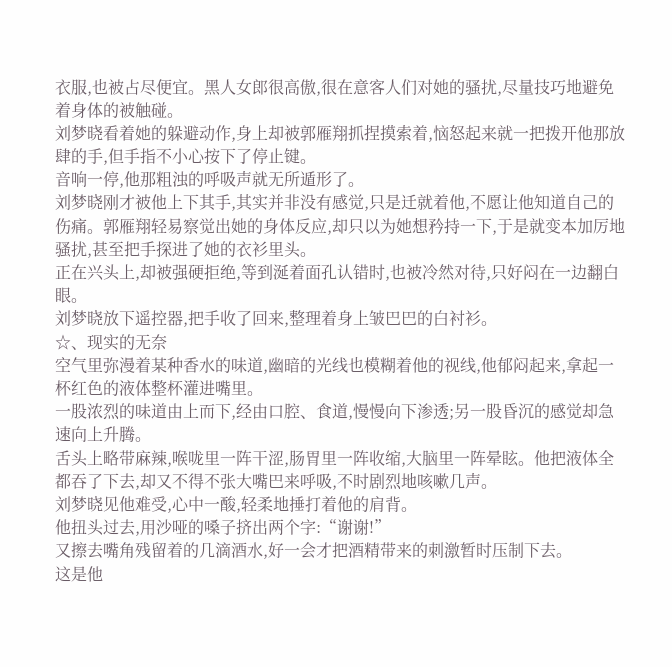衣服,也被占尽便宜。黑人女郎很高傲,很在意客人们对她的骚扰,尽量技巧地避免着身体的被触碰。
刘梦晓看着她的躲避动作,身上却被郭雁翔抓捏摸索着,恼怒起来就一把拨开他那放肆的手,但手指不小心按下了停止键。
音响一停,他那粗浊的呼吸声就无所遁形了。
刘梦晓刚才被他上下其手,其实并非没有感觉,只是迁就着他,不愿让他知道自己的伤痛。郭雁翔轻易察觉出她的身体反应,却只以为她想矜持一下,于是就变本加厉地骚扰,甚至把手探进了她的衣衫里头。
正在兴头上,却被强硬拒绝,等到涎着面孔认错时,也被冷然对待,只好闷在一边翻白眼。
刘梦晓放下遥控器,把手收了回来,整理着身上皱巴巴的白衬衫。
☆、现实的无奈
空气里弥漫着某种香水的味道,幽暗的光线也模糊着他的视线,他郁闷起来,拿起一杯红色的液体整杯灌进嘴里。
一股浓烈的味道由上而下,经由口腔、食道,慢慢向下渗透;另一股昏沉的感觉却急速向上升腾。
舌头上略带麻辣,喉咙里一阵干涩,肠胃里一阵收缩,大脑里一阵晕眩。他把液体全都吞了下去,却又不得不张大嘴巴来呼吸,不时剧烈地咳嗽几声。
刘梦晓见他难受,心中一酸,轻柔地捶打着他的肩背。
他扭头过去,用沙哑的嗓子挤出两个字:“谢谢!”
又擦去嘴角残留着的几滴酒水,好一会才把酒精带来的刺激暂时压制下去。
这是他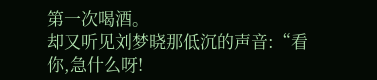第一次喝酒。
却又听见刘梦晓那低沉的声音:“看你,急什么呀!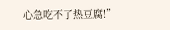心急吃不了热豆腐!”